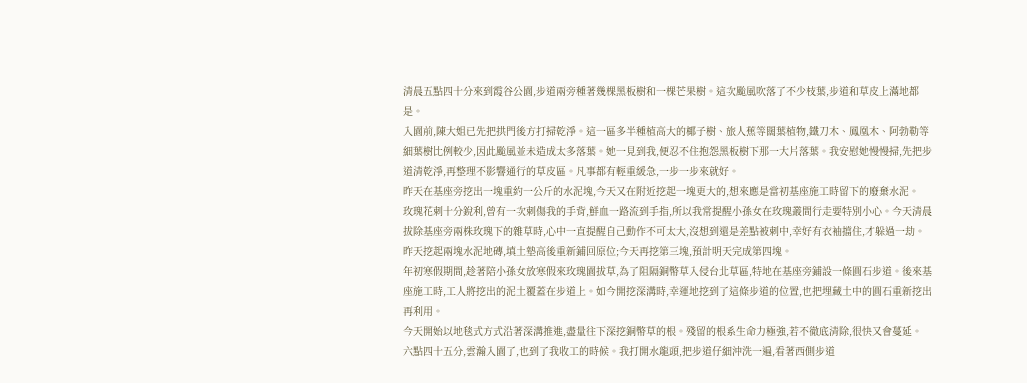清晨五點四十分來到霞谷公園,步道兩旁種著幾棵黑板樹和一棵芒果樹。這次颱風吹落了不少枝葉,步道和草皮上滿地都是。
入園前,陳大姐已先把拱門後方打掃乾淨。這一區多半種植高大的椰子樹、旅人蕉等闊葉植物,鐵刀木、鳳凰木、阿勃勒等細葉樹比例較少,因此颱風並未造成太多落葉。她一見到我,便忍不住抱怨黑板樹下那一大片落葉。我安慰她慢慢掃,先把步道清乾淨,再整理不影響通行的草皮區。凡事都有輕重緩急,一步一步來就好。
昨天在基座旁挖出一塊重約一公斤的水泥塊,今天又在附近挖起一塊更大的,想來應是當初基座施工時留下的廢棄水泥。
玫瑰花刺十分銳利,曾有一次刺傷我的手背,鮮血一路流到手指,所以我常提醒小孫女在玫瑰叢間行走要特別小心。今天清晨拔除基座旁兩株玫瑰下的雜草時,心中一直提醒自己動作不可太大,沒想到還是差點被刺中,幸好有衣袖擋住,才躲過一劫。
昨天挖起兩塊水泥地磚,填土墊高後重新鋪回原位;今天再挖第三塊,預計明天完成第四塊。
年初寒假期間,趁著陪小孫女放寒假來玫瑰園拔草,為了阻隔銅幣草入侵台北草區,特地在基座旁鋪設一條圓石步道。後來基座施工時,工人將挖出的泥土覆蓋在步道上。如今開挖深溝時,幸運地挖到了這條步道的位置,也把埋藏土中的圓石重新挖出再利用。
今天開始以地毯式方式沿著深溝推進,盡量往下深挖銅幣草的根。殘留的根系生命力極強,若不徹底清除,很快又會蔓延。
六點四十五分,雲瀚入園了,也到了我收工的時候。我打開水龍頭,把步道仔細沖洗一遍,看著西側步道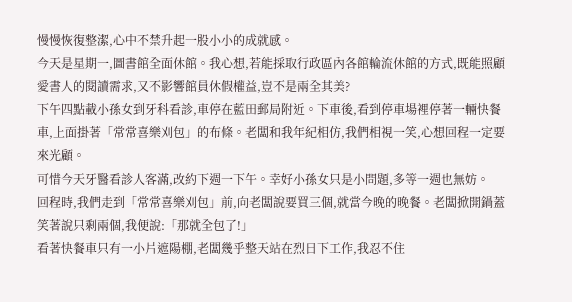慢慢恢復整潔,心中不禁升起一股小小的成就感。
今天是星期一,圖書館全面休館。我心想,若能採取行政區內各館輪流休館的方式,既能照顧愛書人的閱讀需求,又不影響館員休假權益,豈不是兩全其美?
下午四點載小孫女到牙科看診,車停在藍田郵局附近。下車後,看到停車場裡停著一輛快餐車,上面掛著「常常喜樂刈包」的布條。老闆和我年紀相仿,我們相視一笑,心想回程一定要來光顧。
可惜今天牙醫看診人客滿,改約下週一下午。幸好小孫女只是小問題,多等一週也無妨。
回程時,我們走到「常常喜樂刈包」前,向老闆說要買三個,就當今晚的晚餐。老闆掀開鍋蓋笑著說只剩兩個,我便說:「那就全包了!」
看著快餐車只有一小片遮陽棚,老闆幾乎整天站在烈日下工作,我忍不住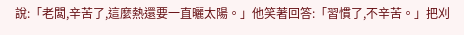說:「老闆,辛苦了,這麼熱還要一直曬太陽。」他笑著回答:「習慣了,不辛苦。」把刈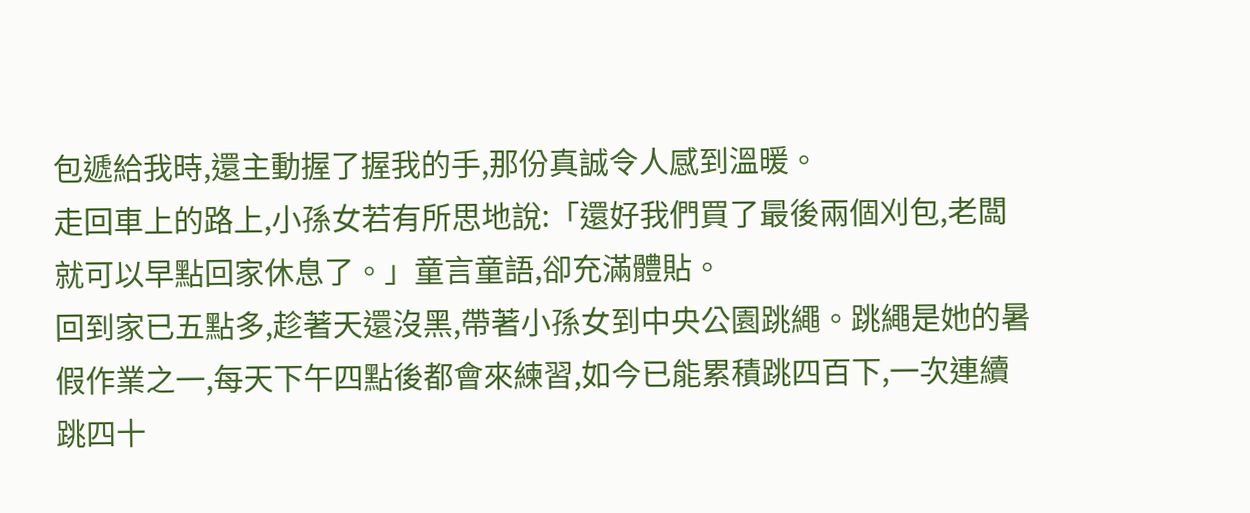包遞給我時,還主動握了握我的手,那份真誠令人感到溫暖。
走回車上的路上,小孫女若有所思地說:「還好我們買了最後兩個刈包,老闆就可以早點回家休息了。」童言童語,卻充滿體貼。
回到家已五點多,趁著天還沒黑,帶著小孫女到中央公園跳繩。跳繩是她的暑假作業之一,每天下午四點後都會來練習,如今已能累積跳四百下,一次連續跳四十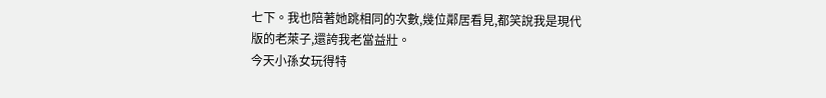七下。我也陪著她跳相同的次數,幾位鄰居看見,都笑說我是現代版的老萊子,還誇我老當益壯。
今天小孫女玩得特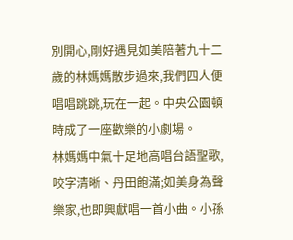別開心,剛好遇見如美陪著九十二歲的林媽媽散步過來,我們四人便唱唱跳跳,玩在一起。中央公園頓時成了一座歡樂的小劇場。
林媽媽中氣十足地高唱台語聖歌,咬字清晰、丹田飽滿;如美身為聲樂家,也即興獻唱一首小曲。小孫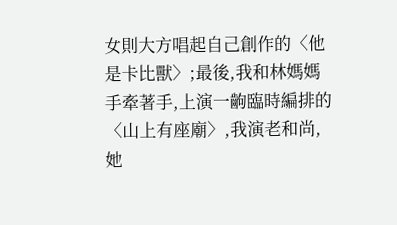女則大方唱起自己創作的〈他是卡比獸〉;最後,我和林媽媽手牽著手,上演一齣臨時編排的〈山上有座廟〉,我演老和尚,她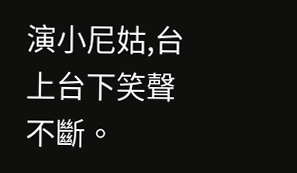演小尼姑,台上台下笑聲不斷。